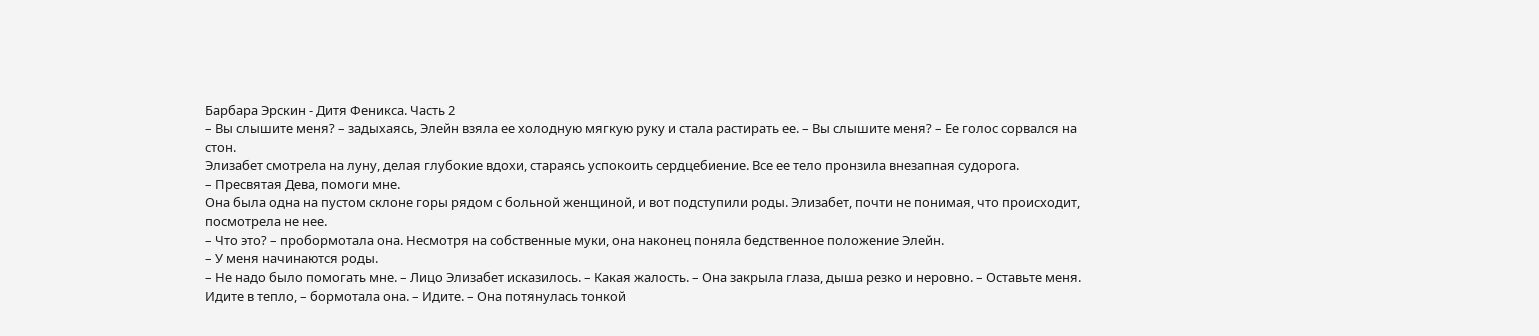Барбара Эрскин - Дитя Феникса. Часть 2
– Вы слышите меня? – задыхаясь, Элейн взяла ее холодную мягкую руку и стала растирать ее. – Вы слышите меня? – Ее голос сорвался на стон.
Элизабет смотрела на луну, делая глубокие вдохи, стараясь успокоить сердцебиение. Все ее тело пронзила внезапная судорога.
– Пресвятая Дева, помоги мне.
Она была одна на пустом склоне горы рядом с больной женщиной, и вот подступили роды. Элизабет, почти не понимая, что происходит, посмотрела не нее.
– Что это? – пробормотала она. Несмотря на собственные муки, она наконец поняла бедственное положение Элейн.
– У меня начинаются роды.
– Не надо было помогать мне. – Лицо Элизабет исказилось. – Какая жалость. – Она закрыла глаза, дыша резко и неровно. – Оставьте меня. Идите в тепло, – бормотала она. – Идите. – Она потянулась тонкой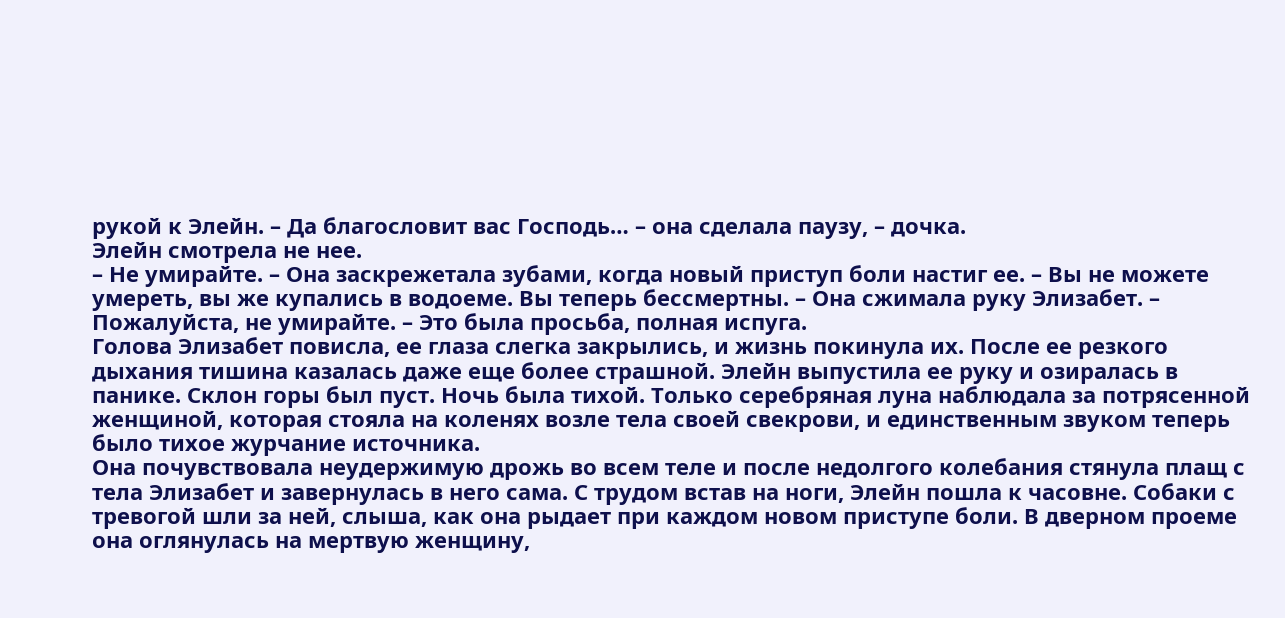рукой к Элейн. – Да благословит вас Господь… – она сделала паузу, – дочка.
Элейн смотрела не нее.
– Не умирайте. – Она заскрежетала зубами, когда новый приступ боли настиг ее. – Вы не можете умереть, вы же купались в водоеме. Вы теперь бессмертны. – Она сжимала руку Элизабет. – Пожалуйста, не умирайте. – Это была просьба, полная испуга.
Голова Элизабет повисла, ее глаза слегка закрылись, и жизнь покинула их. После ее резкого дыхания тишина казалась даже еще более страшной. Элейн выпустила ее руку и озиралась в панике. Склон горы был пуст. Ночь была тихой. Только серебряная луна наблюдала за потрясенной женщиной, которая стояла на коленях возле тела своей свекрови, и единственным звуком теперь было тихое журчание источника.
Она почувствовала неудержимую дрожь во всем теле и после недолгого колебания стянула плащ с тела Элизабет и завернулась в него сама. С трудом встав на ноги, Элейн пошла к часовне. Собаки с тревогой шли за ней, слыша, как она рыдает при каждом новом приступе боли. В дверном проеме она оглянулась на мертвую женщину,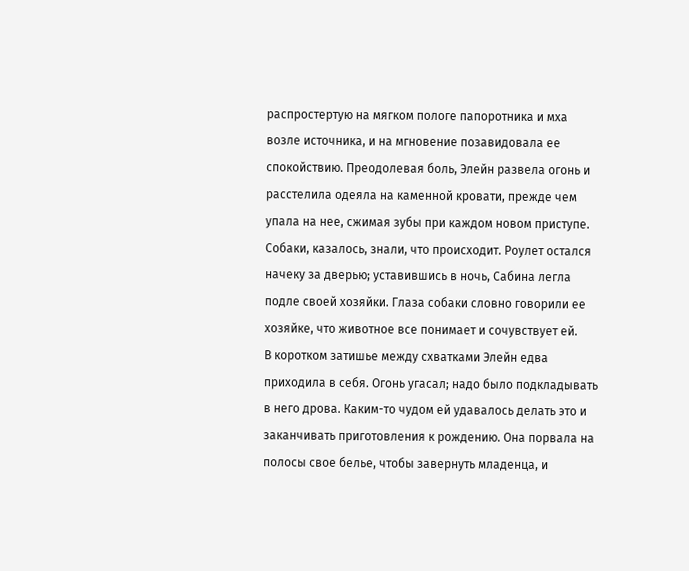распростертую на мягком пологе папоротника и мха возле источника, и на мгновение позавидовала ее спокойствию. Преодолевая боль, Элейн развела огонь и расстелила одеяла на каменной кровати, прежде чем упала на нее, сжимая зубы при каждом новом приступе. Собаки, казалось, знали, что происходит. Роулет остался начеку за дверью; уставившись в ночь, Сабина легла подле своей хозяйки. Глаза собаки словно говорили ее хозяйке, что животное все понимает и сочувствует ей.
В коротком затишье между схватками Элейн едва приходила в себя. Огонь угасал; надо было подкладывать в него дрова. Каким-то чудом ей удавалось делать это и заканчивать приготовления к рождению. Она порвала на полосы свое белье, чтобы завернуть младенца, и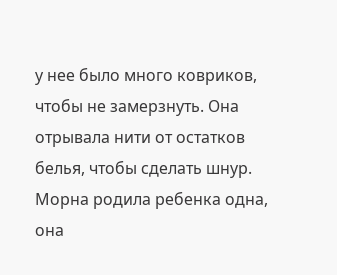у нее было много ковриков, чтобы не замерзнуть. Она отрывала нити от остатков белья, чтобы сделать шнур. Морна родила ребенка одна, она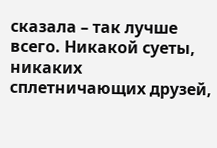сказала – так лучше всего. Никакой суеты, никаких сплетничающих друзей,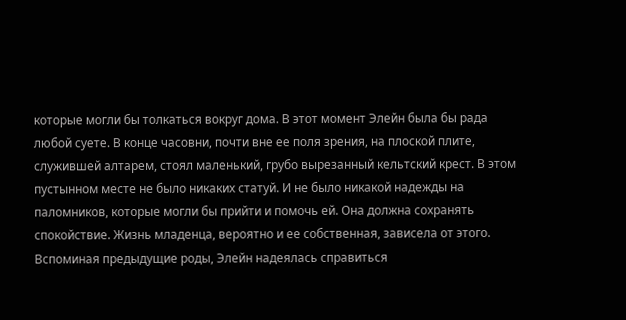которые могли бы толкаться вокруг дома. В этот момент Элейн была бы рада любой суете. В конце часовни, почти вне ее поля зрения, на плоской плите, служившей алтарем, стоял маленький, грубо вырезанный кельтский крест. В этом пустынном месте не было никаких статуй. И не было никакой надежды на паломников, которые могли бы прийти и помочь ей. Она должна сохранять спокойствие. Жизнь младенца, вероятно и ее собственная, зависела от этого. Вспоминая предыдущие роды, Элейн надеялась справиться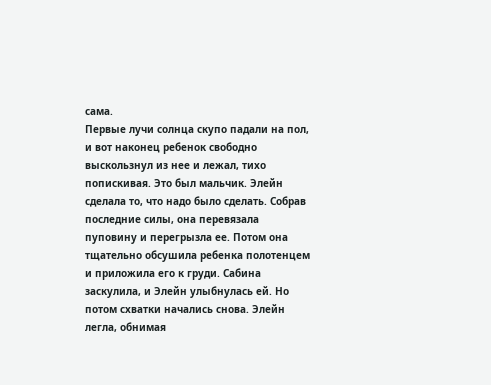сама.
Первые лучи солнца скупо падали на пол, и вот наконец ребенок свободно выскользнул из нее и лежал, тихо попискивая. Это был мальчик. Элейн сделала то, что надо было сделать. Собрав последние силы, она перевязала пуповину и перегрызла ее. Потом она тщательно обсушила ребенка полотенцем и приложила его к груди. Сабина заскулила, и Элейн улыбнулась ей. Но потом схватки начались снова. Элейн легла, обнимая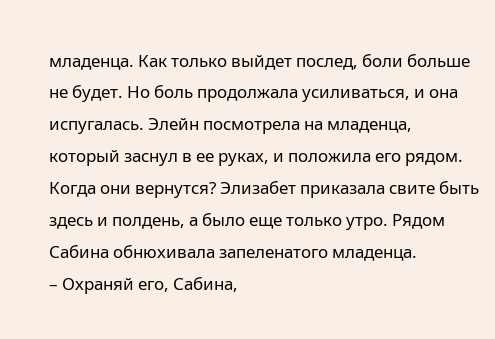младенца. Как только выйдет послед, боли больше не будет. Но боль продолжала усиливаться, и она испугалась. Элейн посмотрела на младенца, который заснул в ее руках, и положила его рядом.
Когда они вернутся? Элизабет приказала свите быть здесь и полдень, а было еще только утро. Рядом Сабина обнюхивала запеленатого младенца.
– Охраняй его, Сабина,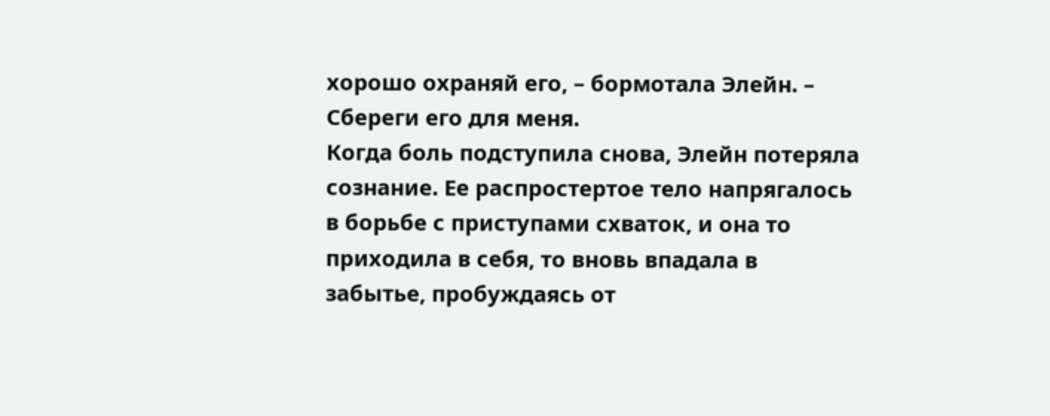хорошо охраняй его, – бормотала Элейн. – Сбереги его для меня.
Когда боль подступила снова, Элейн потеряла сознание. Ее распростертое тело напрягалось в борьбе с приступами схваток, и она то приходила в себя, то вновь впадала в забытье, пробуждаясь от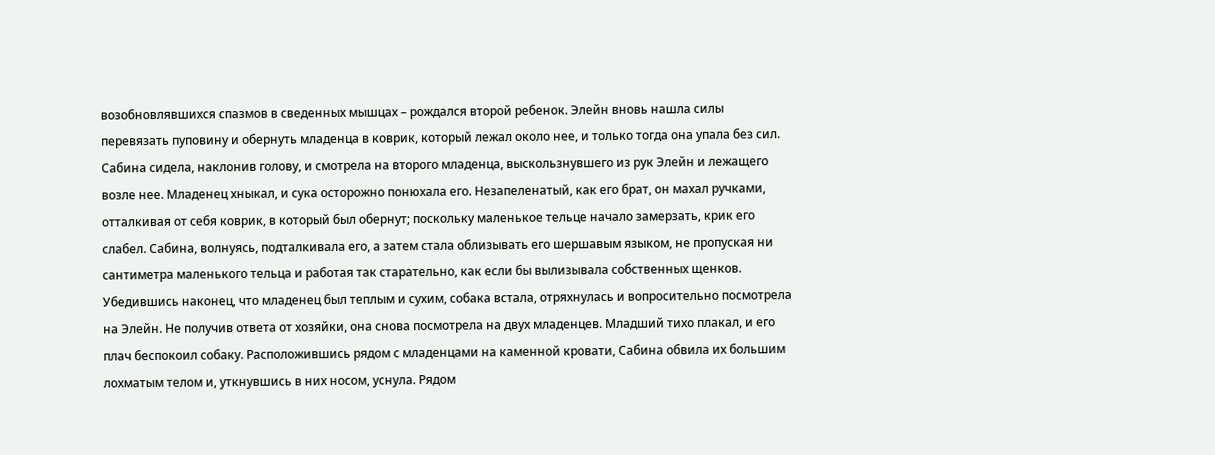возобновлявшихся спазмов в сведенных мышцах – рождался второй ребенок. Элейн вновь нашла силы перевязать пуповину и обернуть младенца в коврик, который лежал около нее, и только тогда она упала без сил.
Сабина сидела, наклонив голову, и смотрела на второго младенца, выскользнувшего из рук Элейн и лежащего возле нее. Младенец хныкал, и сука осторожно понюхала его. Незапеленатый, как его брат, он махал ручками, отталкивая от себя коврик, в который был обернут; поскольку маленькое тельце начало замерзать, крик его слабел. Сабина, волнуясь, подталкивала его, а затем стала облизывать его шершавым языком, не пропуская ни сантиметра маленького тельца и работая так старательно, как если бы вылизывала собственных щенков. Убедившись наконец, что младенец был теплым и сухим, собака встала, отряхнулась и вопросительно посмотрела на Элейн. Не получив ответа от хозяйки, она снова посмотрела на двух младенцев. Младший тихо плакал, и его плач беспокоил собаку. Расположившись рядом с младенцами на каменной кровати, Сабина обвила их большим лохматым телом и, уткнувшись в них носом, уснула. Рядом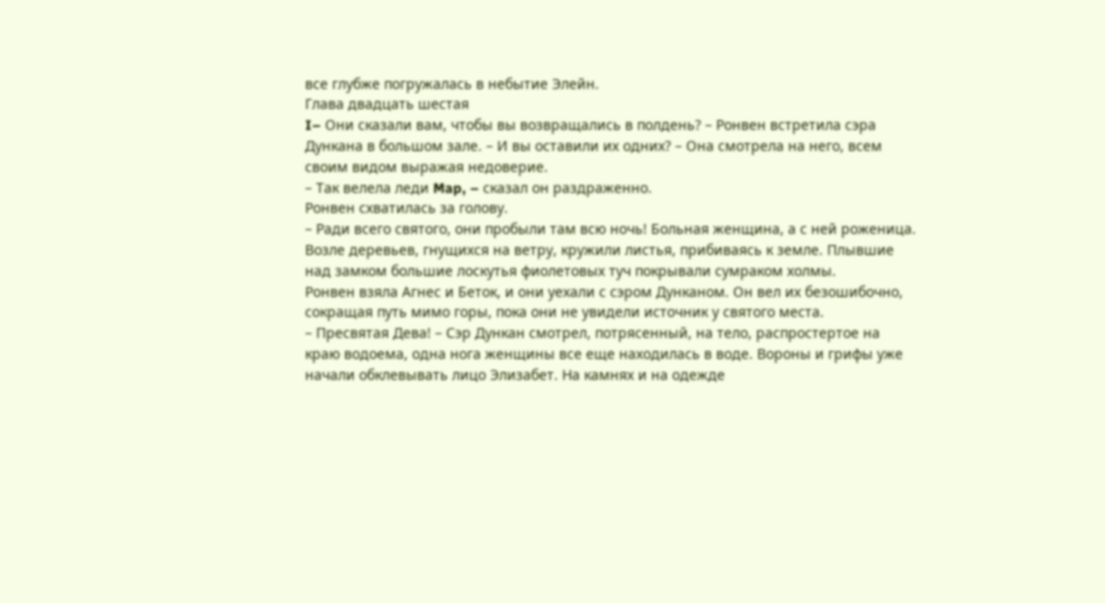все глубже погружалась в небытие Элейн.
Глава двадцать шестая
I– Они сказали вам, чтобы вы возвращались в полдень? – Ронвен встретила сэра Дункана в большом зале. – И вы оставили их одних? – Она смотрела на него, всем своим видом выражая недоверие.
– Так велела леди Map, – сказал он раздраженно.
Ронвен схватилась за голову.
– Ради всего святого, они пробыли там всю ночь! Больная женщина, а с ней роженица.
Возле деревьев, гнущихся на ветру, кружили листья, прибиваясь к земле. Плывшие над замком большие лоскутья фиолетовых туч покрывали сумраком холмы.
Ронвен взяла Агнес и Беток, и они уехали с сэром Дунканом. Он вел их безошибочно, сокращая путь мимо горы, пока они не увидели источник у святого места.
– Пресвятая Дева! – Сэр Дункан смотрел, потрясенный, на тело, распростертое на краю водоема, одна нога женщины все еще находилась в воде. Вороны и грифы уже начали обклевывать лицо Элизабет. На камнях и на одежде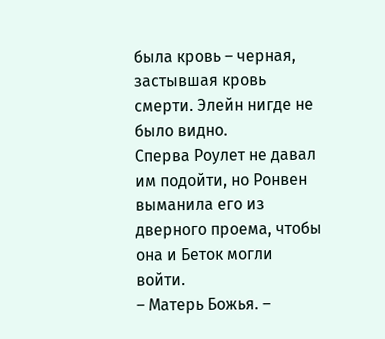была кровь – черная, застывшая кровь смерти. Элейн нигде не было видно.
Сперва Роулет не давал им подойти, но Ронвен выманила его из дверного проема, чтобы она и Беток могли войти.
– Матерь Божья. –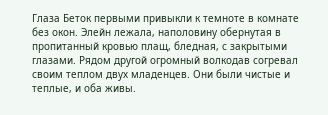Глаза Беток первыми привыкли к темноте в комнате без окон. Элейн лежала, наполовину обернутая в пропитанный кровью плащ, бледная, с закрытыми глазами. Рядом другой огромный волкодав согревал своим теплом двух младенцев. Они были чистые и теплые, и оба живы.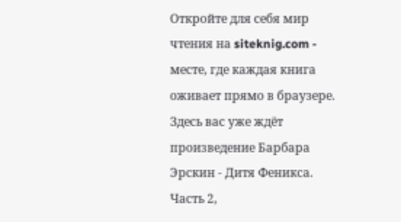Откройте для себя мир чтения на siteknig.com - месте, где каждая книга оживает прямо в браузере. Здесь вас уже ждёт произведение Барбара Эрскин - Дитя Феникса. Часть 2,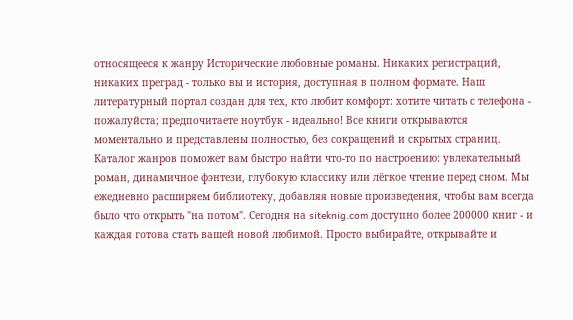относящееся к жанру Исторические любовные романы. Никаких регистраций, никаких преград - только вы и история, доступная в полном формате. Наш литературный портал создан для тех, кто любит комфорт: хотите читать с телефона - пожалуйста; предпочитаете ноутбук - идеально! Все книги открываются моментально и представлены полностью, без сокращений и скрытых страниц. Каталог жанров поможет вам быстро найти что-то по настроению: увлекательный роман, динамичное фэнтези, глубокую классику или лёгкое чтение перед сном. Мы ежедневно расширяем библиотеку, добавляя новые произведения, чтобы вам всегда было что открыть "на потом". Сегодня на siteknig.com доступно более 200000 книг - и каждая готова стать вашей новой любимой. Просто выбирайте, открывайте и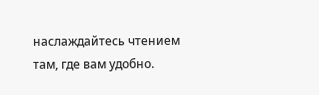наслаждайтесь чтением там, где вам удобно.